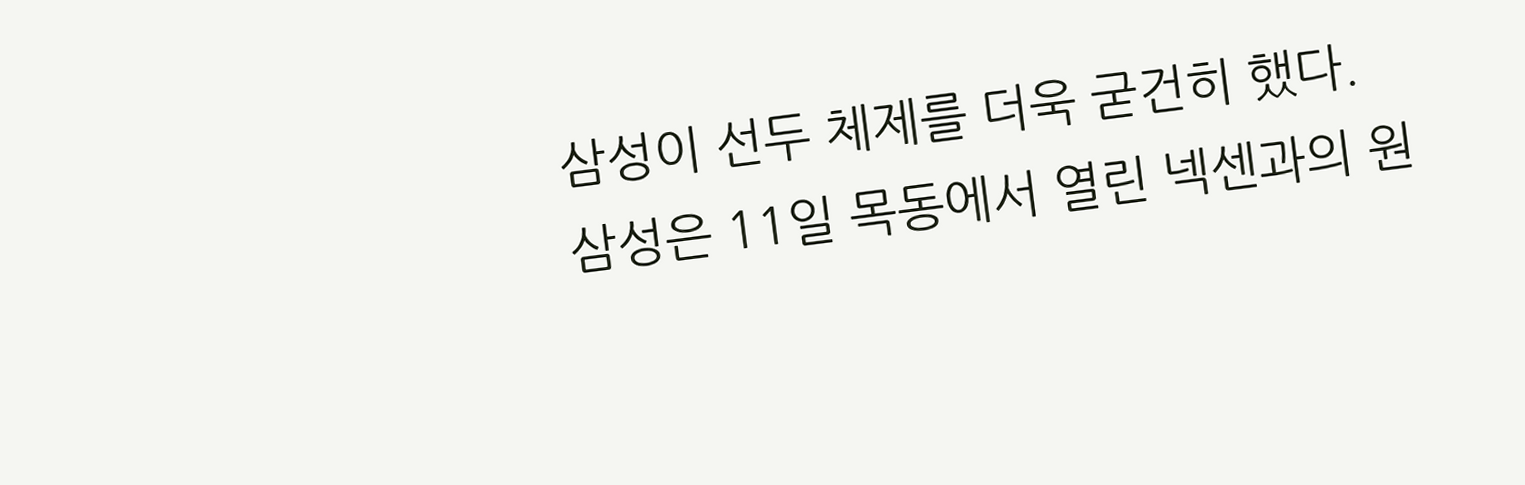삼성이 선두 체제를 더욱 굳건히 했다.
삼성은 11일 목동에서 열린 넥센과의 원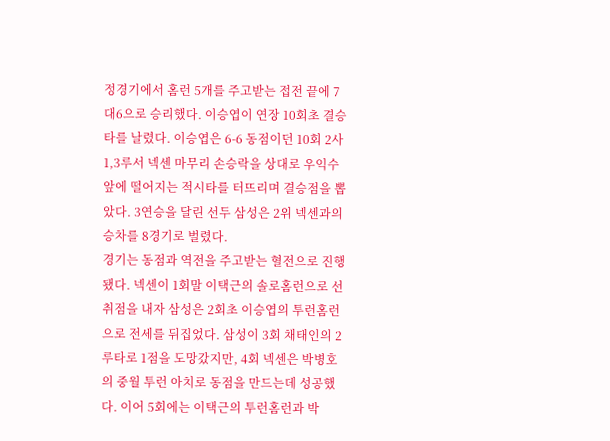정경기에서 홈런 5개를 주고받는 접전 끝에 7대6으로 승리했다. 이승엽이 연장 10회초 결승타를 날렸다. 이승엽은 6-6 동점이던 10회 2사 1,3루서 넥센 마무리 손승락을 상대로 우익수 앞에 떨어지는 적시타를 터뜨리며 결승점을 뽑았다. 3연승을 달린 선두 삼성은 2위 넥센과의 승차를 8경기로 벌렸다.
경기는 동점과 역전을 주고받는 혈전으로 진행됐다. 넥센이 1회말 이택근의 솔로홈런으로 선취점을 내자 삼성은 2회초 이승엽의 투런홈런으로 전세를 뒤집었다. 삼성이 3회 채태인의 2루타로 1점을 도망갔지만, 4회 넥센은 박병호의 중월 투런 아치로 동점을 만드는데 성공했다. 이어 5회에는 이택근의 투런홈런과 박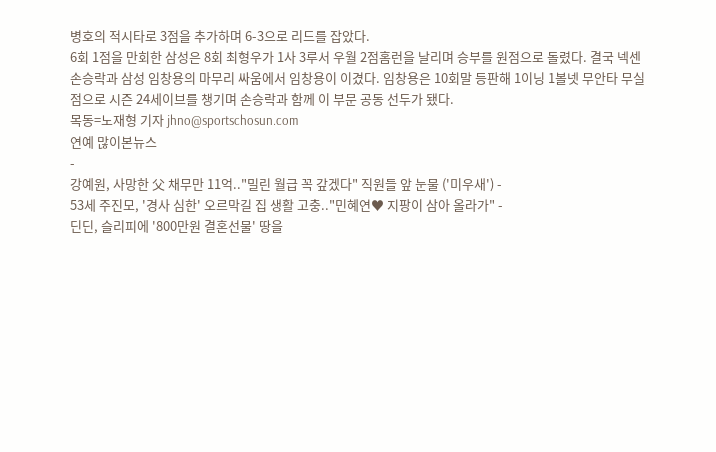병호의 적시타로 3점을 추가하며 6-3으로 리드를 잡았다.
6회 1점을 만회한 삼성은 8회 최형우가 1사 3루서 우월 2점홈런을 날리며 승부를 원점으로 돌렸다. 결국 넥센 손승락과 삼성 임창용의 마무리 싸움에서 임창용이 이겼다. 임창용은 10회말 등판해 1이닝 1볼넷 무안타 무실점으로 시즌 24세이브를 챙기며 손승락과 함께 이 부문 공동 선두가 됐다.
목동=노재형 기자 jhno@sportschosun.com
연예 많이본뉴스
-
강예원, 사망한 父 채무만 11억.."밀린 월급 꼭 갚겠다" 직원들 앞 눈물 ('미우새') -
53세 주진모, '경사 심한' 오르막길 집 생활 고충.."민혜연♥ 지팡이 삼아 올라가" -
딘딘, 슬리피에 '800만원 결혼선물' 땅을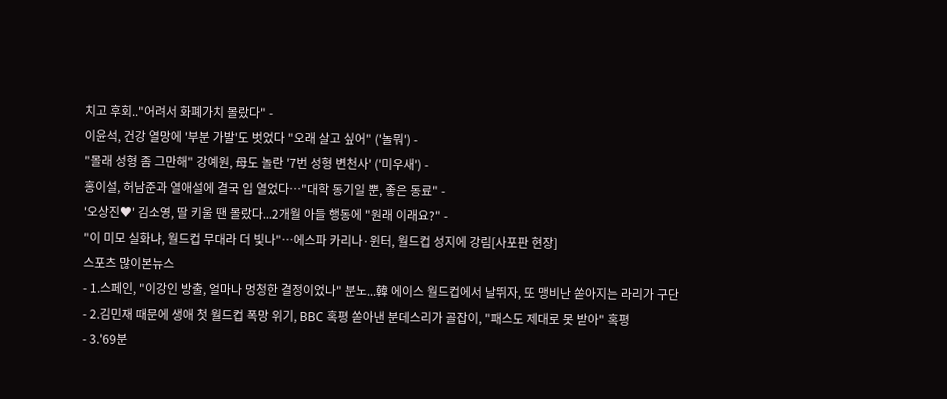치고 후회.."어려서 화폐가치 몰랐다" -
이윤석, 건강 열망에 '부분 가발'도 벗었다 "오래 살고 싶어" ('놀뭐') -
"몰래 성형 좀 그만해" 강예원, 母도 놀란 '7번 성형 변천사' ('미우새') -
홍이설, 허남준과 열애설에 결국 입 열었다…"대학 동기일 뿐, 좋은 동료" -
'오상진♥' 김소영, 딸 키울 땐 몰랐다...2개월 아들 행동에 "원래 이래요?" -
"이 미모 실화냐, 월드컵 무대라 더 빛나"…에스파 카리나·윈터, 월드컵 성지에 강림[사포판 현장]
스포츠 많이본뉴스
- 1.스페인, "이강인 방출, 얼마나 멍청한 결정이었나" 분노...韓 에이스 월드컵에서 날뛰자, 또 맹비난 쏟아지는 라리가 구단
- 2.김민재 때문에 생애 첫 월드컵 폭망 위기, BBC 혹평 쏟아낸 분데스리가 골잡이, "패스도 제대로 못 받아" 혹평
- 3.'69분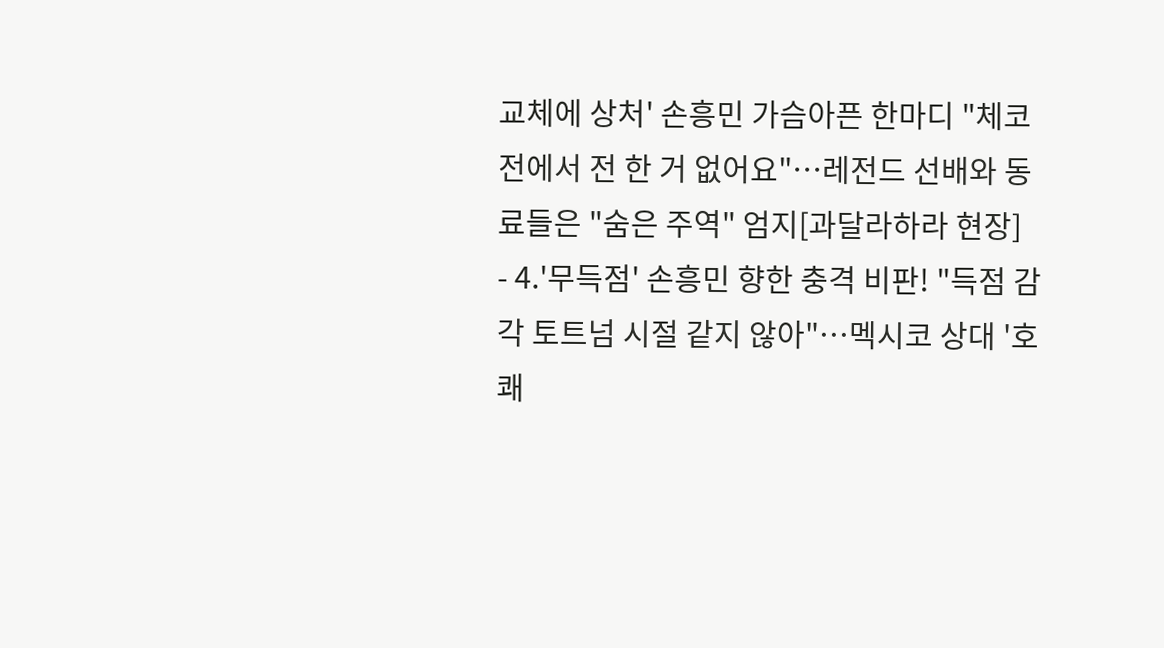교체에 상처' 손흥민 가슴아픈 한마디 "체코전에서 전 한 거 없어요"…레전드 선배와 동료들은 "숨은 주역" 엄지[과달라하라 현장]
- 4.'무득점' 손흥민 향한 충격 비판! "득점 감각 토트넘 시절 같지 않아"…멕시코 상대 '호쾌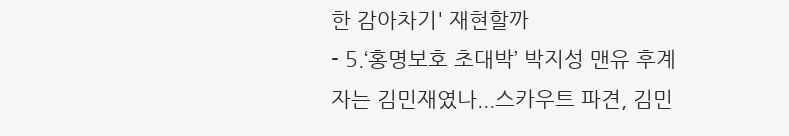한 감아차기' 재현할까
- 5.‘홍명보호 초대박’ 박지성 맨유 후계자는 김민재였나...스카우트 파견, 김민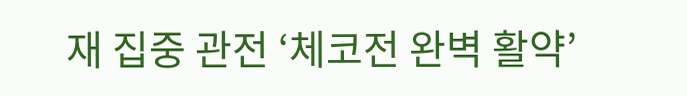재 집중 관전 ‘체코전 완벽 활약’